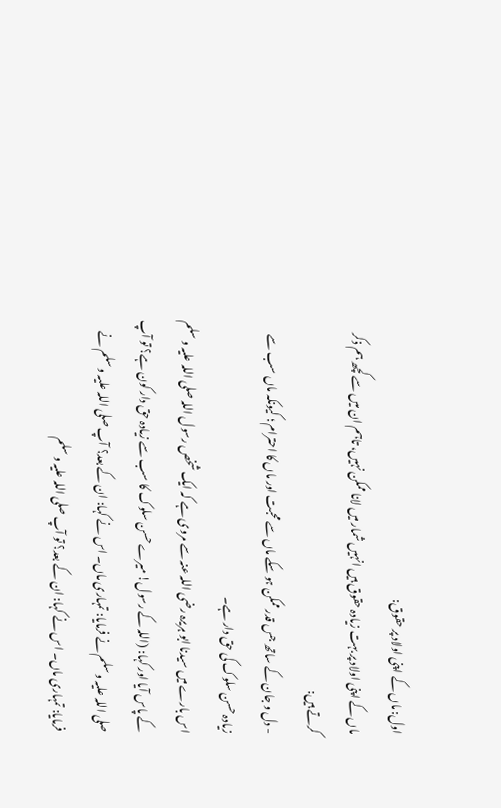اول: ماں کے اپنی اولاد پر حقوق:
ماں کے اپنی اولاد پر بہت زیادہ حقوق ہیں انہیں شمار میں لانا ممکن نہیں، تاہم ان میں سے کچھ ہم ذکر کرتے ہیں:
- دل و جان کے ساتھ جس قدر ممکن ہو سکے ماں سے محبت اور ماں کا احترام ؛ کیونکہ ماں سب سے زیادہ حسن سلوک کی حق دار ہے۔
اس بارے میں سیدنا ابو ہریرہ رضی اللہ عنہ سے مروی ہے کہ ایک شخص رسول اللہ صلی اللہ علیہ و سلم کے پاس آیا اور کہا: (اللہ کے رسول! میرے حسن سلوک کا سب سے زیادہ حق دار کون ہے؟ تو آپ صلی اللہ علیہ و سلم نے فرمایا: تمہاری ماں۔ اس نے کہا: ان کے بعد؟ آپ صلی اللہ علیہ و سلم نے فرمایا: تمہاری ماں۔ اس نے کہا: ان کے بعد؟ تو آپ صلی اللہ علیہ و سلم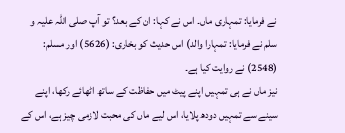نے فرمایا: تمہاری ماں۔ اس نے کہا: ان کے بعد؟ تو آپ صلی اللہ علیہ و سلم نے فرمایا: تمہارا والد) اس حدیث کو بخاری: (5626) اور مسلم: (2548) نے روایت کیا ہے۔
نیز ماں نے ہی تمہیں اپنے پیٹ میں حفاظت کے ساتھ اٹھائے رکھا، اپنے سینے سے تمہیں دودھ پلایا، اس لیے ماں کی محبت لازمی چیز ہے، اس کے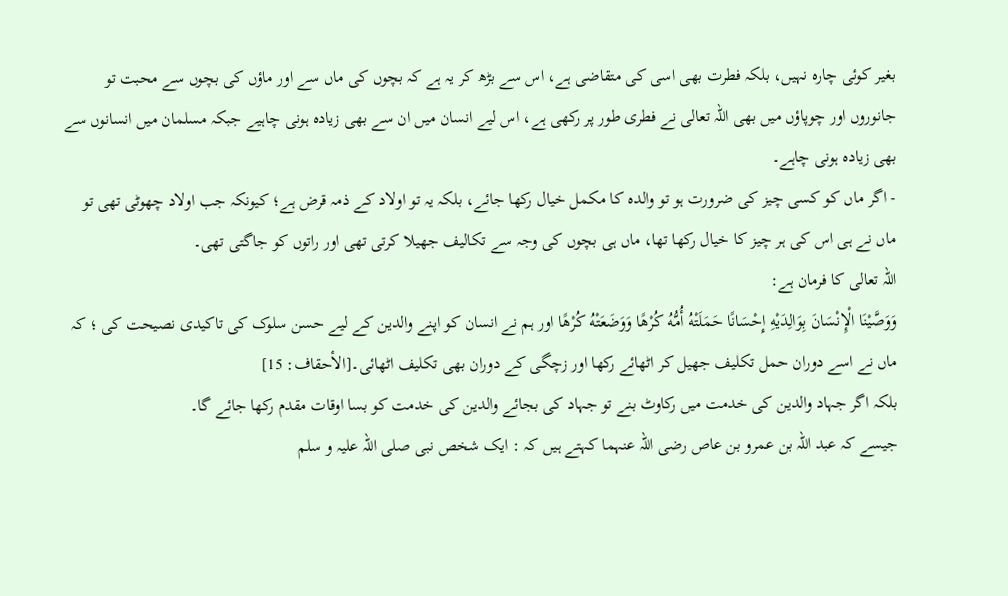بغیر کوئی چارہ نہیں، بلکہ فطرت بھی اسی کی متقاضی ہے، اس سے بڑھ کر یہ ہے کہ بچوں کی ماں سے اور ماؤں کی بچوں سے محبت تو جانوروں اور چوپاؤں میں بھی اللہ تعالی نے فطری طور پر رکھی ہے، اس لیے انسان میں ان سے بھی زیادہ ہونی چاہیے جبکہ مسلمان میں انسانوں سے بھی زیادہ ہونی چاہے۔
- اگر ماں کو کسی چیز کی ضرورت ہو تو والدہ کا مکمل خیال رکھا جائے، بلکہ یہ تو اولاد کے ذمہ قرض ہے؛ کیونکہ جب اولاد چھوٹی تھی تو ماں نے ہی اس کی ہر چیز کا خیال رکھا تھا، ماں ہی بچوں کی وجہ سے تکالیف جھیلا کرتی تھی اور راتوں کو جاگتی تھی۔
اللہ تعالی کا فرمان ہے:
وَوَصَّيْنَا الْإِنْسَانَ بِوَالِدَيْهِ إِحْسَانًا حَمَلَتْهُ أُمُّهُ كُرْهًا وَوَضَعَتْهُ كُرْهًا اور ہم نے انسان کو اپنے والدین کے لیے حسن سلوک کی تاکیدی نصیحت کی ؛ کہ ماں نے اسے دوران حمل تکلیف جھیل کر اٹھائے رکھا اور زچگی کے دوران بھی تکلیف اٹھائی۔[الأحقاف: 15]
بلکہ اگر جہاد والدین کی خدمت میں رکاوٹ بنے تو جہاد کی بجائے والدین کی خدمت کو بسا اوقات مقدم رکھا جائے گا۔
جیسے کہ عبد اللہ بن عمرو بن عاص رضی اللہ عنہما کہتے ہیں کہ : ایک شخص نبی صلی اللہ علیہ و سلم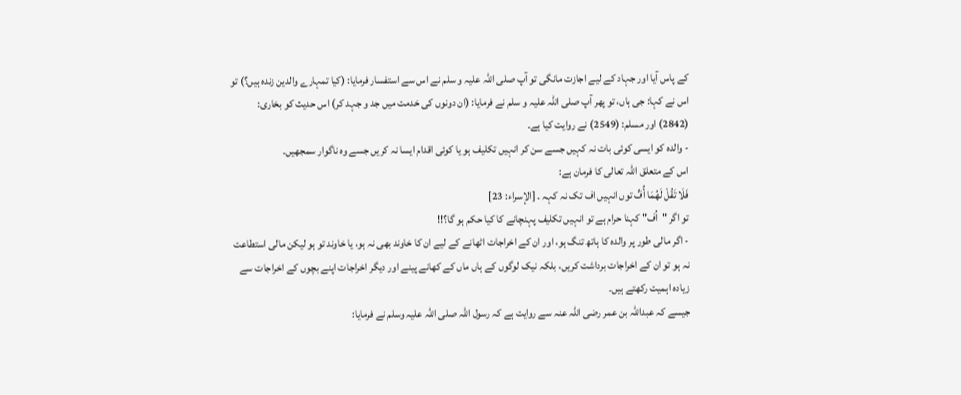کے پاس آیا اور جہاد کے لیے اجازت مانگی تو آپ صلی اللہ علیہ و سلم نے اس سے استفسار فرمایا: (کیا تمہارے والدین زندہ ہیں؟) تو اس نے کہا: جی ہاں، تو پھر آپ صلی اللہ علیہ و سلم نے فرمایا: (ان دونوں کی خدمت میں جد و جہد کر) اس حدیث کو بخاری: (2842) اور مسلم: (2549) نے روایت کیا ہے۔
- والدہ کو ایسی کوئی بات نہ کہیں جسے سن کر انہیں تکلیف ہو یا کوئی اقدام ایسا نہ کریں جسے وہ ناگوار سمجھیں۔
اس کے متعلق اللہ تعالی کا فرمان ہے:
فَلَا تَقُلْ لَهُمَا أُفٍّ توں انہیں اف تک نہ کہہ ۔ [الإسراء: 23]
تو اگر "اُف" کہنا حرام ہے تو انہیں تکلیف پہنچانے کا کیا حکم ہو گا؟!!
- اگر مالی طور پر والدہ کا ہاتھ تنگ ہو، اور ان کے اخراجات اٹھانے کے لیے ان کا خاوند بھی نہ ہو، یا خاوند تو ہو لیکن مالی استطاعت نہ ہو تو ان کے اخراجات برداشت کریں، بلکہ نیک لوگوں کے ہاں ماں کے کھانے پینے اور دیگر اخراجات اپنے بچوں کے اخراجات سے زیادہ اہمیت رکھتے ہیں۔
جیسے کہ عبداللہ بن عمر رضی اللہ عنہ سے روایت ہے کہ رسول اللہ صلی اللہ علیہ وسلم نے فرمایا: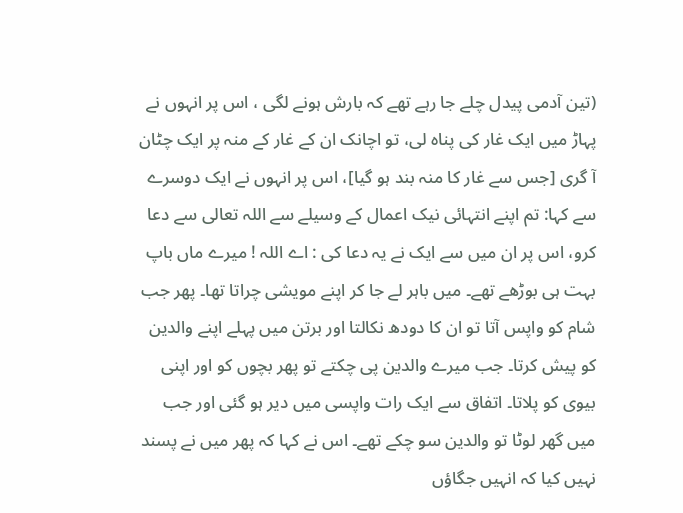(تین آدمی پیدل چلے جا رہے تھے کہ بارش ہونے لگی ، اس پر انہوں نے پہاڑ میں ایک غار کی پناہ لی، تو اچانک ان کے غار کے منہ پر ایک چٹان آ گری [جس سے غار کا منہ بند ہو گیا]، اس پر انہوں نے ایک دوسرے سے کہا: تم اپنے انتہائی نیک اعمال کے وسیلے سے اللہ تعالی سے دعا کرو، اس پر ان میں سے ایک نے یہ دعا کی : اے اللہ ! میرے ماں باپ بہت ہی بوڑھے تھے۔ میں باہر لے جا کر اپنے مویشی چراتا تھا۔ پھر جب شام کو واپس آتا تو ان کا دودھ نکالتا اور برتن میں پہلے اپنے والدین کو پیش کرتا۔ جب میرے والدین پی چکتے تو پھر بچوں کو اور اپنی بیوی کو پلاتا۔ اتفاق سے ایک رات واپسی میں دیر ہو گئی اور جب میں گھر لوٹا تو والدین سو چکے تھے۔ اس نے کہا کہ پھر میں نے پسند نہیں کیا کہ انہیں جگاؤں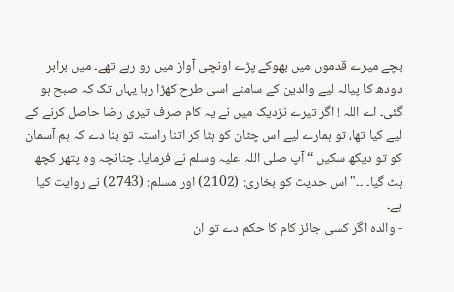بچے میرے قدموں میں بھوکے پڑے اونچی آواز میں رو رہے تھے۔ میں برابر دودھ کا پیالہ لیے والدین کے سامنے اسی طرح کھڑا رہا یہاں تک کہ صبح ہو گئی۔ اے اللہ ! اگر تیرے نزدیک میں نے یہ کام صرف تیری رضا حاصل کرنے کے لیے کیا تھا، تو ہمارے لیے اس چٹان کو ہٹا کر اتنا راستہ تو بنا دے کہ ہم آسمان کو تو دیکھ سکیں “ آپ صلی اللہ علیہ وسلم نے فرمایا۔ چنانچہ وہ پتھر کچھ ہٹ گیا۔ ۔۔" اس حدیث کو بخاری: (2102) اور مسلم: (2743) نے روایت کیا ہے۔
- والدہ اگر کسی جائز کام کا حکم دے تو ان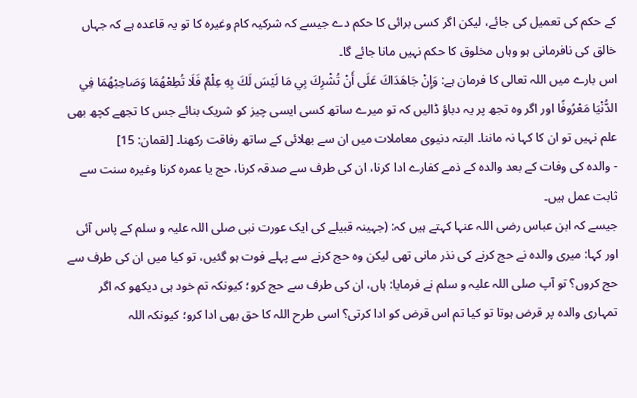کے حکم کی تعمیل کی جائے، لیکن اگر کسی برائی کا حکم دے جیسے کہ شرکیہ کام وغیرہ کا تو یہ قاعدہ ہے کہ جہاں خالق کی نافرمانی ہو وہاں مخلوق کا حکم نہیں مانا جائے گا۔
اس بارے میں اللہ تعالی کا فرمان ہے: وَإِنْ جَاهَدَاكَ عَلَى أَنْ تُشْرِكَ بِي مَا لَيْسَ لَكَ بِهِ عِلْمٌ فَلَا تُطِعْهُمَا وَصَاحِبْهُمَا فِي الدُّنْيَا مَعْرُوفًا اور اگر وہ تجھ پر یہ دباؤ ڈالیں کہ تو میرے ساتھ کسی ایسی چیز کو شریک بنائے جس کا تجھے کچھ بھی علم نہیں تو ان کا کہا نہ ماننا۔ البتہ دنیوی معاملات میں ان سے بھلائی کے ساتھ رفاقت رکھنا۔ [لقمان: 15]
- والدہ کی وفات کے بعد والدہ کے ذمے کفارے ادا کرنا، ان کی طرف سے صدقہ کرنا، حج یا عمرہ کرنا وغیرہ سنت سے ثابت عمل ہیں۔
جیسے کہ ابن عباس رضی اللہ عنہا کہتے ہیں کہ: (جہینہ قبیلے کی ایک عورت نبی صلی اللہ علیہ و سلم کے پاس آئی اور کہا: میری والدہ نے حج کرنے کی نذر مانی تھی لیکن وہ حج کرنے سے پہلے فوت ہو گئیں، تو کیا میں ان کی طرف سے حج کروں؟ تو آپ صلی اللہ علیہ و سلم نے فرمایا: ہاں، ان کی طرف سے حج کرو؛ کیونکہ تم خود ہی دیکھو کہ اگر تمہاری والدہ پر قرض ہوتا تو کیا تم اس قرض کو ادا کرتی؟ اسی طرح اللہ کا حق بھی ادا کرو؛ کیونکہ اللہ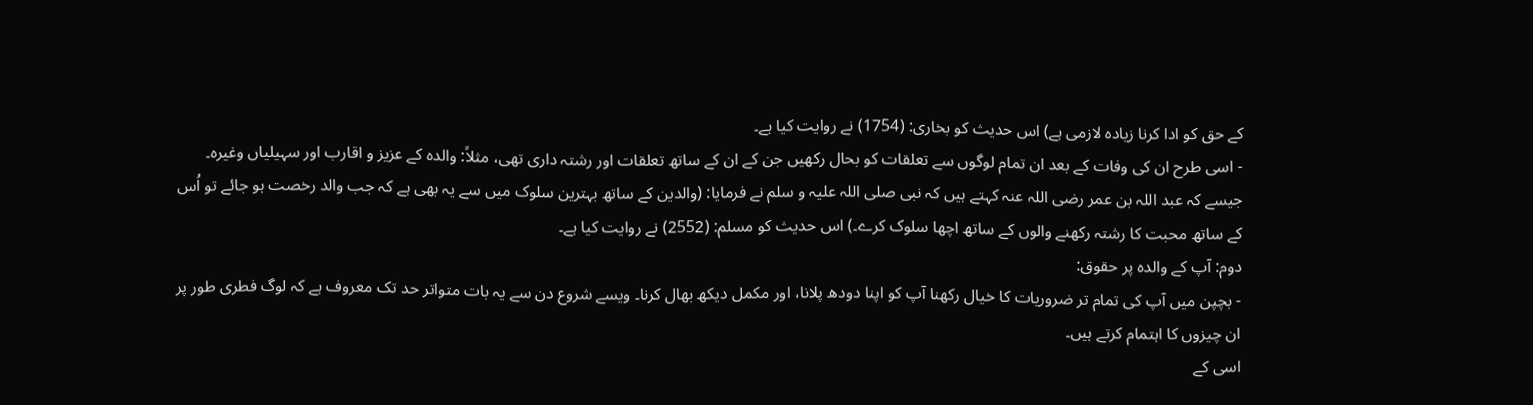کے حق کو ادا کرنا زیادہ لازمی ہے) اس حدیث کو بخاری: (1754) نے روایت کیا ہے۔
- اسی طرح ان کی وفات کے بعد ان تمام لوگوں سے تعلقات کو بحال رکھیں جن کے ان کے ساتھ تعلقات اور رشتہ داری تھی، مثلاً: والدہ کے عزیز و اقارب اور سہیلیاں وغیرہ۔
جیسے کہ عبد اللہ بن عمر رضی اللہ عنہ کہتے ہیں کہ نبی صلی اللہ علیہ و سلم نے فرمایا: (والدین کے ساتھ بہترین سلوک میں سے یہ بھی ہے کہ جب والد رخصت ہو جائے تو اُس کے ساتھ محبت کا رشتہ رکھنے والوں کے ساتھ اچھا سلوک کرے۔) اس حدیث کو مسلم: (2552) نے روایت کیا ہے۔
دوم: آپ کے والدہ پر حقوق:
- بچپن میں آپ کی تمام تر ضروریات کا خیال رکھنا آپ کو اپنا دودھ پلانا، اور مکمل دیکھ بھال کرنا۔ ویسے شروع دن سے یہ بات متواتر حد تک معروف ہے کہ لوگ فطری طور پر ان چیزوں کا اہتمام کرتے ہیں۔
اسی کے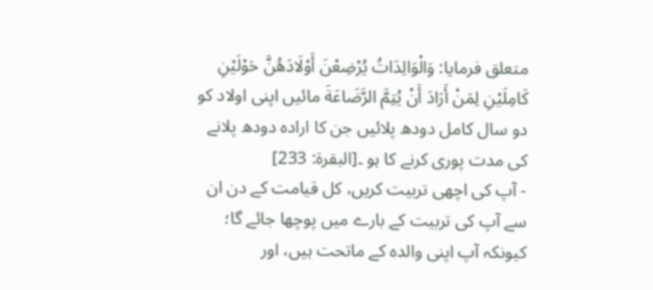متعلق فرمایا: وَالْوَالِدَاتُ يُرْضِعْنَ أَوْلَادَهُنَّ حَوْلَيْنِ كَامِلَيْنِ لِمَنْ أَرَادَ أَنْ يُتِمَّ الرَّضَاعَةَ مائیں اپنی اولاد کو دو سال کامل دودھ پلائیں جن کا ارادہ دودھ پلانے کی مدت پوری کرنے کا ہو ۔[البقرة: 233]
- آپ کی اچھی تربیت کریں، کل قیامت کے دن ان سے آپ کی تربیت کے بارے میں پوچھا جائے گا؛ کیونکہ آپ اپنی والدہ کے ماتحت ہیں، اور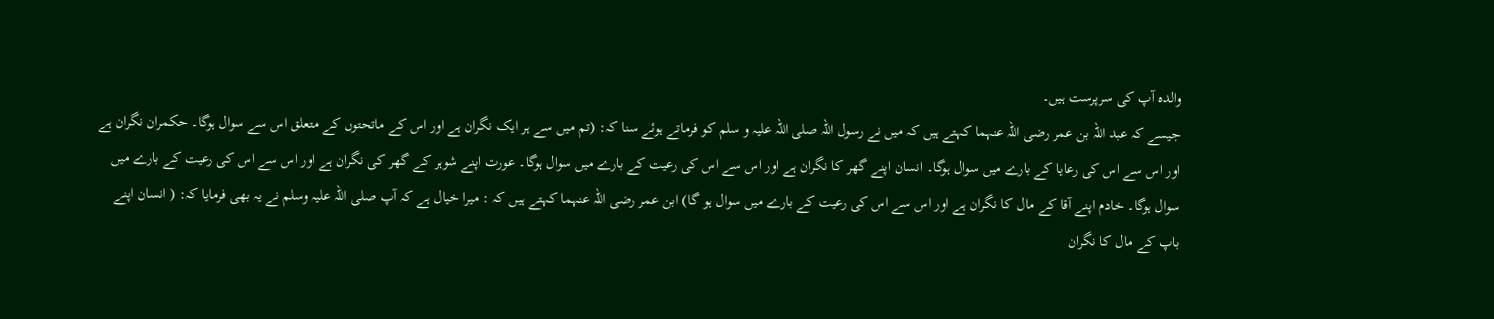والدہ آپ کی سرپرست ہیں۔
جیسے کہ عبد اللہ بن عمر رضی اللہ عنہما کہتے ہیں کہ میں نے رسول اللہ صلی اللہ علیہ و سلم کو فرماتے ہوئے سنا کہ: (تم میں سے ہر ایک نگران ہے اور اس کے ماتحتوں کے متعلق اس سے سوال ہوگا۔ حکمران نگران ہے اور اس سے اس کی رعایا کے بارے میں سوال ہوگا۔ انسان اپنے گھر کا نگران ہے اور اس سے اس کی رعیت کے بارے میں سوال ہوگا۔ عورت اپنے شوہر کے گھر کی نگران ہے اور اس سے اس کی رعیت کے بارے میں سوال ہوگا۔ خادم اپنے آقا کے مال کا نگران ہے اور اس سے اس کی رعیت کے بارے میں سوال ہو گا) ابن عمر رضی اللہ عنہما کہتے ہیں کہ : میرا خیال ہے کہ آپ صلی اللہ علیہ وسلم نے یہ بھی فرمایا کہ: ( انسان اپنے باپ کے مال کا نگران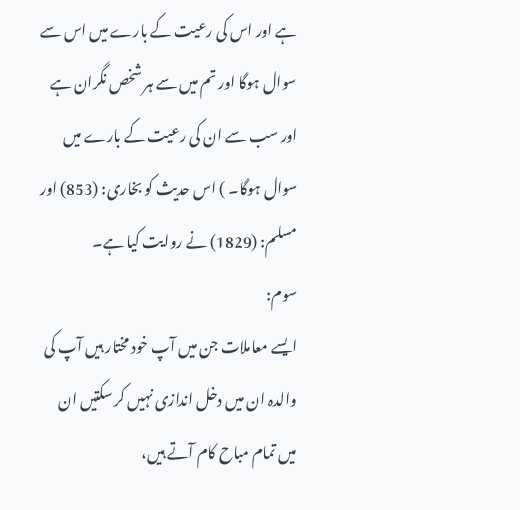ہے اور اس کی رعیت کے بارے میں اس سے سوال ہوگا اور تم میں سے ہر شخص نگران ہے اور سب سے ان کی رعیت کے بارے میں سوال ہوگا۔ ) اس حدیث کو بخاری: (853) اور مسلم: (1829) نے روایت کیا ہے۔
سوم:
ایسے معاملات جن میں آپ خود مختار ہیں آپ کی والدہ ان میں دخل اندازی نہیں کر سکتیں ان میں تمام مباح کام آتے ہیں،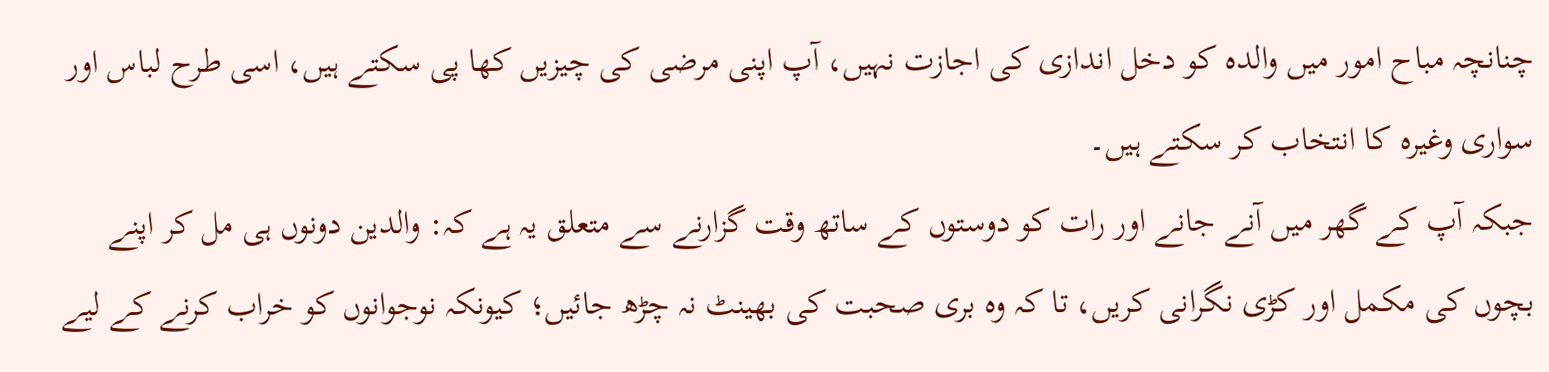چنانچہ مباح امور میں والدہ کو دخل اندازی کی اجازت نہیں، آپ اپنی مرضی کی چیزیں کھا پی سکتے ہیں، اسی طرح لباس اور سواری وغیرہ کا انتخاب کر سکتے ہیں۔
جبکہ آپ کے گھر میں آنے جانے اور رات کو دوستوں کے ساتھ وقت گزارنے سے متعلق یہ ہے کہ: والدین دونوں ہی مل کر اپنے بچوں کی مکمل اور کڑی نگرانی کریں، تا کہ وہ بری صحبت کی بھینٹ نہ چڑھ جائیں؛ کیونکہ نوجوانوں کو خراب کرنے کے لیے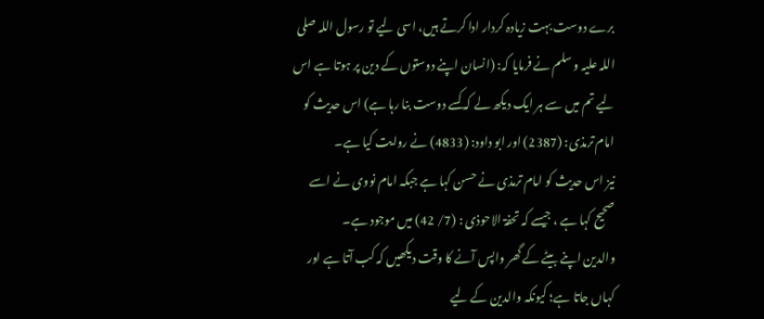برے دوست بہت زیادہ کردار ادا کرتے ہیں، اسی لیے تو رسول اللہ صلی اللہ علیہ و سلم نے فرمایا کہ: (انسان اپنے دوستوں کے دین پر ہوتا ہے اس لیے تم میں سے ہر ایک دیکھ لے کہ کسے دوست بنا رہا ہے) اس حدیث کو امام ترمذی: (2387) اور ابو داود: (4833) نے روایت کیا ہے۔
نیز اس حدیث کو امام ترمذی نے حسن کہا ہے جبکہ امام نووی نے اسے صحیح کہا ہے ، جیسے کہ تحفۃ الاحوذی : (7/ 42) میں موجود ہے۔
والدین اپنے بیٹے کے گھر واپس آنے کا وقت دیکھیں کہ کب آتا ہے اور کہاں جاتا ہے؛ کیونکہ والدین کے لیے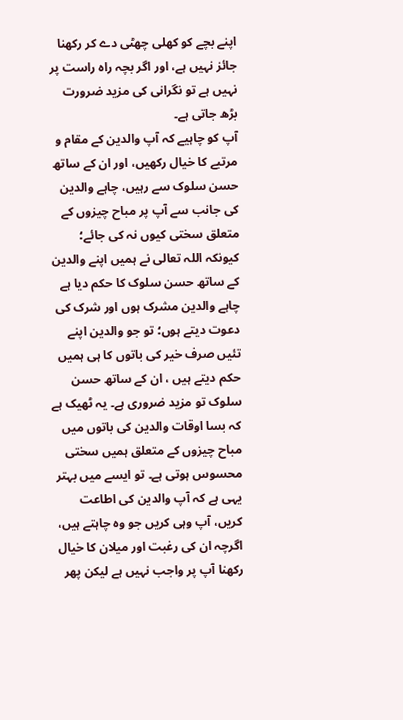اپنے بچے کو کھلی چھٹی دے کر رکھنا جائز نہیں ہے، اور اگر بچہ راہ راست پر نہیں ہے تو نگرانی کی مزید ضرورت بڑھ جاتی ہے۔
آپ کو چاہیے کہ آپ والدین کے مقام و مرتبے کا خیال رکھیں، اور ان کے ساتھ حسن سلوک سے رہیں، چاہے والدین کی جانب سے آپ پر مباح چیزوں کے متعلق سختی کیوں نہ کی جائے؛ کیونکہ اللہ تعالی نے ہمیں اپنے والدین کے ساتھ حسن سلوک کا حکم دیا ہے چاہے والدین مشرک ہوں اور شرک کی دعوت دیتے ہوں؛ تو جو والدین اپنے تئیں صرف خیر کی باتوں کا ہی ہمیں حکم دیتے ہیں ، ان کے ساتھ حسن سلوک تو مزید ضروری ہے۔ یہ ٹھیک ہے کہ بسا اوقات والدین کی باتوں میں مباح چیزوں کے متعلق ہمیں سختی محسوس ہوتی ہے۔ تو ایسے میں بہتر یہی ہے کہ آپ والدین کی اطاعت کریں، آپ وہی کریں جو وہ چاہتے ہیں، اگرچہ ان کی رغبت اور میلان کا خیال رکھنا آپ پر واجب نہیں ہے لیکن پھر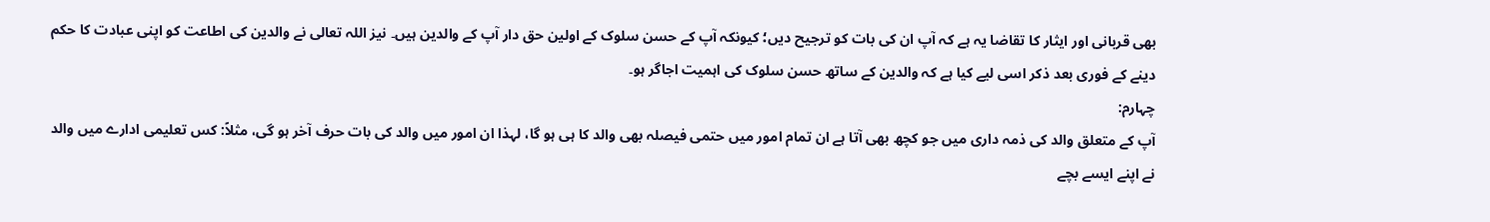بھی قربانی اور ایثار کا تقاضا یہ ہے کہ آپ ان کی بات کو ترجیح دیں؛ کیونکہ آپ کے حسن سلوک کے اولین حق دار آپ کے والدین ہیں۔ نیز اللہ تعالی نے والدین کی اطاعت کو اپنی عبادت کا حکم دینے کے فوری بعد ذکر اسی لیے کیا ہے کہ والدین کے ساتھ حسن سلوک کی اہمیت اجاگر ہو۔
چہارم:
آپ کے متعلق والد کی ذمہ داری میں جو کچھ بھی آتا ہے ان تمام امور میں حتمی فیصلہ بھی والد کا ہی ہو گا، لہذا ان امور میں والد کی بات حرف آخر ہو گی، مثلاً: کس تعلیمی ادارے میں والد نے اپنے ایسے بچے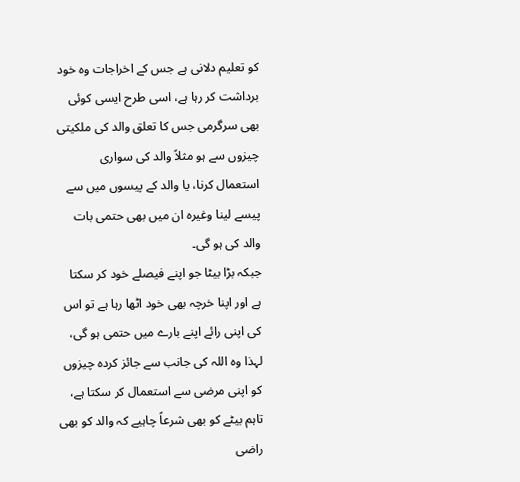کو تعلیم دلانی ہے جس کے اخراجات وہ خود برداشت کر رہا ہے، اسی طرح ایسی کوئی بھی سرگرمی جس کا تعلق والد کی ملکیتی چیزوں سے ہو مثلاً والد کی سواری استعمال کرنا، یا والد کے پیسوں میں سے پیسے لینا وغیرہ ان میں بھی حتمی بات والد کی ہو گی۔
جبکہ بڑا بیٹا جو اپنے فیصلے خود کر سکتا ہے اور اپنا خرچہ بھی خود اٹھا رہا ہے تو اس کی اپنی رائے اپنے بارے میں حتمی ہو گی، لہذا وہ اللہ کی جانب سے جائز کردہ چیزوں کو اپنی مرضی سے استعمال کر سکتا ہے، تاہم بیٹے کو بھی شرعاً چاہیے کہ والد کو بھی راضی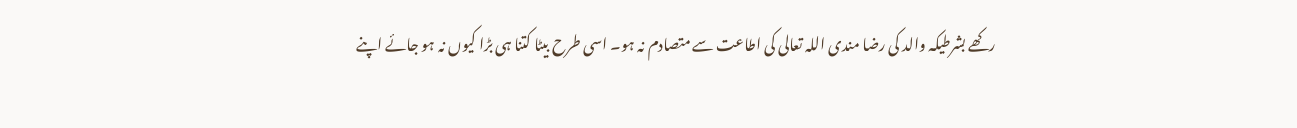رکھے بشرطیکہ والد کی رضا مندی اللہ تعالی کی اطاعت سے متصادم نہ ہو۔ اسی طرح بیٹا کتنا ہی بڑا کیوں نہ ہو جائے اپنے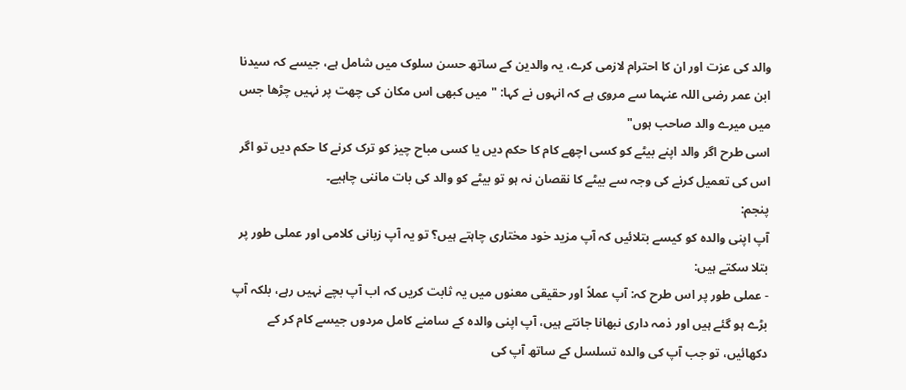والد کی عزت اور ان کا احترام لازمی کرے، یہ والدین کے ساتھ حسن سلوک میں شامل ہے، جیسے کہ سیدنا ابن عمر رضی اللہ عنہما سے مروی ہے کہ انہوں نے کہا: "میں کبھی اس مکان کی چھت پر نہیں چڑھا جس میں میرے والد صاحب ہوں"
اسی طرح اگر والد اپنے بیٹے کو کسی اچھے کام کا حکم دیں یا کسی مباح چیز کو ترک کرنے کا حکم دیں تو اگر اس کی تعمیل کرنے کی وجہ سے بیٹے کا نقصان نہ ہو تو بیٹے کو والد کی بات ماننی چاہیے۔
پنجم:
آپ اپنی والدہ کو کیسے بتلائیں کہ آپ مزید خود مختاری چاہتے ہیں؟ تو یہ آپ زبانی کلامی اور عملی طور پر بتلا سکتے ہیں:
- عملی طور پر اس طرح کہ: آپ عملاً اور حقیقی معنوں میں یہ ثابت کریں کہ اب آپ بچے نہیں رہے، بلکہ آپ بڑے ہو گئے ہیں اور ذمہ داری نبھانا جانتے ہیں، آپ اپنی والدہ کے سامنے کامل مردوں جیسے کام کر کے دکھائیں، تو جب آپ کی والدہ تسلسل کے ساتھ آپ کی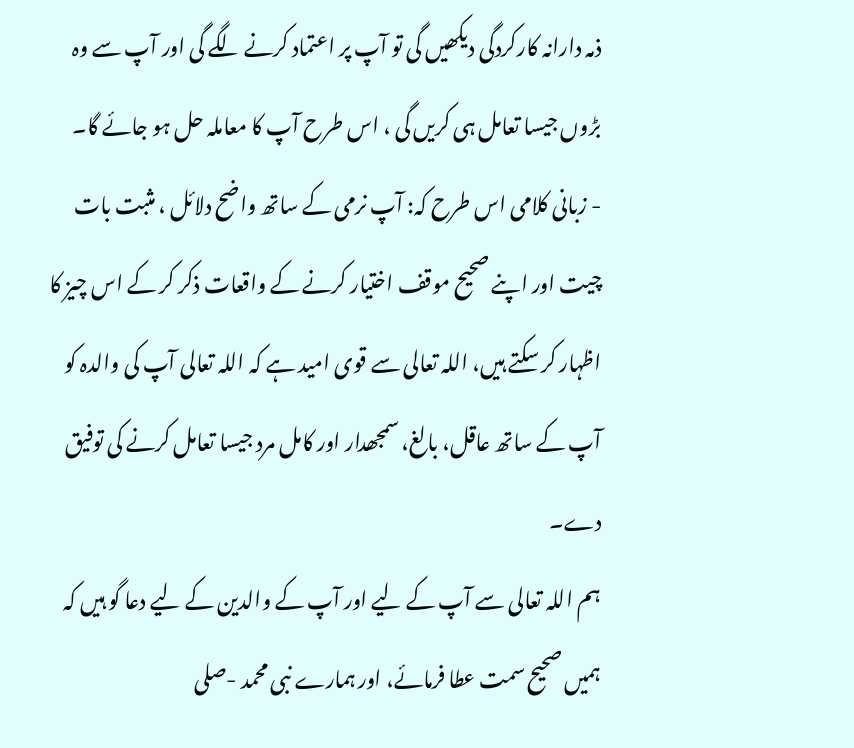ذمہ دارانہ کارکردگی دیکھیں گی تو آپ پر اعتماد کرنے لگے گی اور آپ سے وہ بڑوں جیسا تعامل ہی کریں گی ، اس طرح آپ کا معاملہ حل ہو جائے گا۔
- زبانی کلامی اس طرح کہ: آپ نرمی کے ساتھ واضح دلائل ، مثبت بات چیت اور اپنے صحیح موقف اختیار کرنے کے واقعات ذکر کر کے اس چیز کا اظہار کر سکتے ہیں، اللہ تعالی سے قوی امید ہے کہ اللہ تعالی آپ کی والدہ کو آپ کے ساتھ عاقل، بالغ، سمجھدار اور کامل مرد جیسا تعامل کرنے کی توفیق دے۔
ہم اللہ تعالی سے آپ کے لیے اور آپ کے والدین کے لیے دعا گو ہیں کہ ہمیں صحیح سمت عطا فرمائے، اور ہمارے نبی محمد -صلی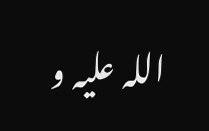اللہ علیہ و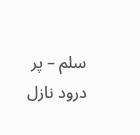سلم – پر درود نازل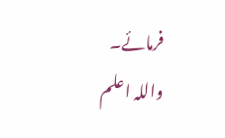فرمائے۔
واللہ اعلم